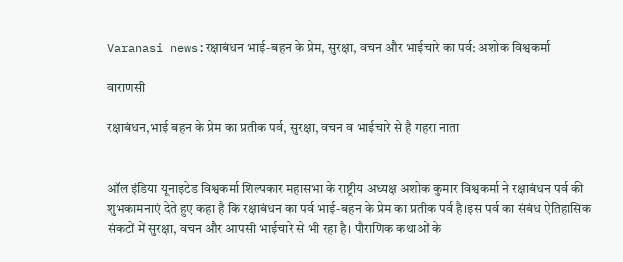Varanasi news:रक्षाबंधन भाई-बहन के प्रेम, सुरक्षा, वचन और भाईचारे का पर्व: अशोक विश्वकर्मा

वाराणसी

रक्षाबंधन,भाई बहन के प्रेम का प्रतीक पर्व, सुरक्षा, वचन व भाईचारे से है गहरा नाता


ऑल इंडिया यूनाइटेड विश्वकर्मा शिल्पकार महासभा के राष्ट्रीय अध्यक्ष अशोक कुमार विश्वकर्मा ने रक्षाबंधन पर्व की शुभकामनाएं देते हुए कहा है कि रक्षाबंधन का पर्व भाई-बहन के प्रेम का प्रतीक पर्व है।इस पर्व का संबंध ऐतिहासिक संकटों में सुरक्षा, वचन और आपसी भाईचारे से भी रहा है। पौराणिक कथाओं के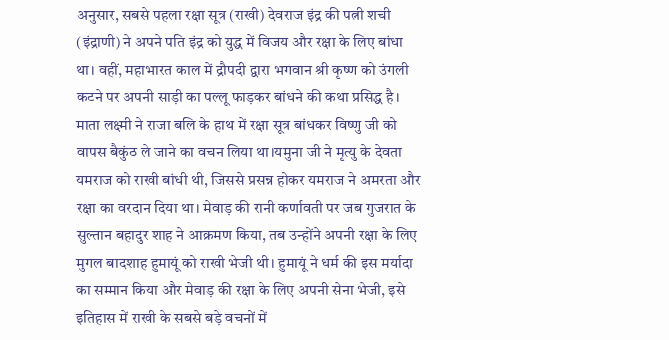अनुसार, सबसे पहला रक्षा सूत्र (राखी) देवराज इंद्र की पत्नी शची (इंद्राणी) ने अपने पति इंद्र को युद्ध में विजय और रक्षा के लिए बांधा था। वहीं, महाभारत काल में द्रौपदी द्वारा भगवान श्री कृष्ण को उंगली कटने पर अपनी साड़ी का पल्लू फाड़कर बांधने की कथा प्रसिद्ध है। माता लक्ष्मी ने राजा बलि के हाथ में रक्षा सूत्र बांधकर विष्णु जी को वापस बैकुंठ ले जाने का वचन लिया था।यमुना जी ने मृत्यु के देवता यमराज को राखी बांधी थी, जिससे प्रसन्न होकर यमराज ने अमरता और रक्षा का वरदान दिया था। मेवाड़ की रानी कर्णावती पर जब गुजरात के सुल्तान बहादुर शाह ने आक्रमण किया, तब उन्होंने अपनी रक्षा के लिए मुगल बादशाह हुमायूं को राखी भेजी थी। हुमायूं ने धर्म की इस मर्यादा का सम्मान किया और मेवाड़ की रक्षा के लिए अपनी सेना भेजी, इसे इतिहास में राखी के सबसे बड़े वचनों में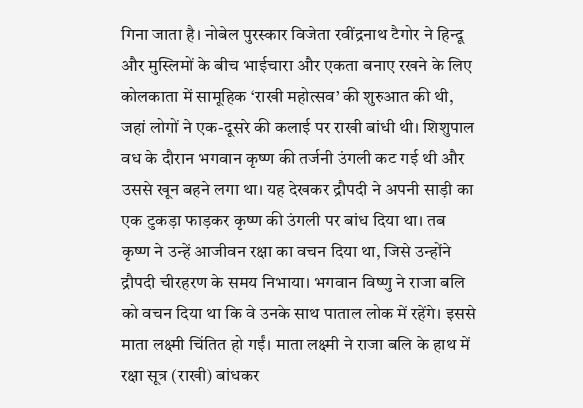गिना जाता है। नोबेल पुरस्कार विजेता रवींद्रनाथ टैगोर ने हिन्दू और मुस्लिमों के बीच भाईचारा और एकता बनाए रखने के लिए कोलकाता में सामूहिक ‘राखी महोत्सव’ की शुरुआत की थी, जहां लोगों ने एक-दूसरे की कलाई पर राखी बांधी थी। शिशुपाल वध के दौरान भगवान कृष्ण की तर्जनी उंगली कट गई थी और उससे खून बहने लगा था। यह देखकर द्रौपदी ने अपनी साड़ी का एक टुकड़ा फाड़कर कृष्ण की उंगली पर बांध दिया था। तब कृष्ण ने उन्हें आजीवन रक्षा का वचन दिया था, जिसे उन्होंने द्रौपदी चीरहरण के समय निभाया। भगवान विष्णु ने राजा बलि को वचन दिया था कि वे उनके साथ पाताल लोक में रहेंगे। इससे माता लक्ष्मी चिंतित हो गईं। माता लक्ष्मी ने राजा बलि के हाथ में रक्षा सूत्र (राखी) बांधकर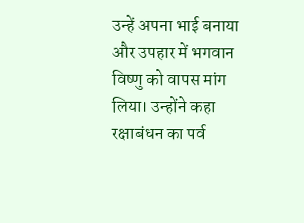उन्हें अपना भाई बनाया और उपहार में भगवान विष्णु को वापस मांग लिया। उन्होंने कहा रक्षाबंधन का पर्व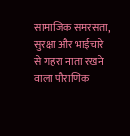सामाजिक समरसता, सुरक्षा और भाईचारे से गहरा नाता रखने वाला पौराणिक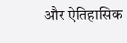और ऐतिहासिक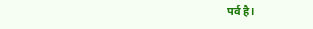पर्व है।